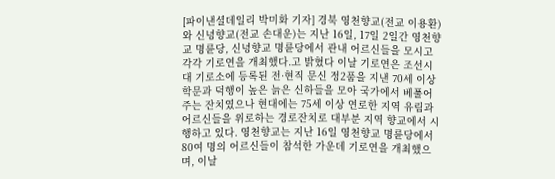[파이낸셜데일리 박미화 기자] 경북 영천향교(전교 이용환)와 신녕향교(전교 손대운)는 지난 16일, 17일 2일간 영천향교 명륜당, 신녕향교 명륜당에서 관내 어르신들을 모시고 각각 기로연을 개최했다.고 밝혔다 이날 기로연은 조선시대 기로소에 등록된 전·현직 문신 정2품을 지낸 70세 이상 학문과 덕행이 높은 늙은 신하들을 모아 국가에서 베풀어주는 잔치였으나 현대에는 75세 이상 연로한 지역 유림과 어르신들을 위로하는 경로잔치로 대부분 지역 향교에서 시행하고 있다. 영천향교는 지난 16일 영천향교 명륜당에서 80여 명의 어르신들이 참석한 가운데 기로연을 개최했으며, 이날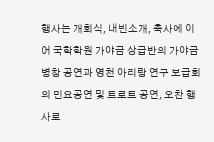행사는 개회식, 내빈소개, 축사에 이어 국학학원 가야금 상급반의 가야금 병창 공연과 영천 아리랑 연구 보급회의 민요공연 및 트로트 공연, 오찬 행사로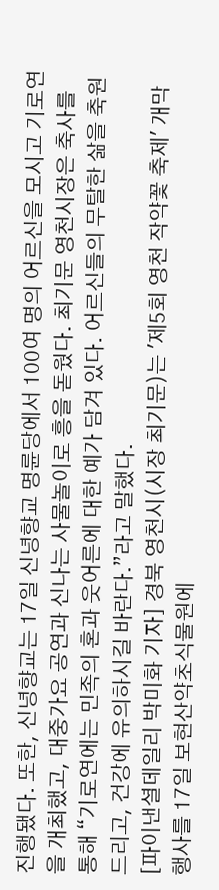진행됐다. 또한, 신녕향교는 17일 신녕향교 명륜당에서 100여 명의 어르신을 모시고 기로연을 개최했고, 대중가요 공연과 신나는 사물놀이로 흥을 돋웠다. 최기문 영천시장은 축사를 통해 “기로연에는 민족의 혼과 웃어른에 대한 예가 담겨 있다. 어르신들의 무탈한 삶을 축원드리고, 건강에 유의하시길 바란다.”라고 말했다.
[파이낸셜데일리 박미화 기자] 경북 영천시(시장 최기문)는 '제5회 영천 작약꽃 축제' 개막행사를 17일 보현산약초식물원에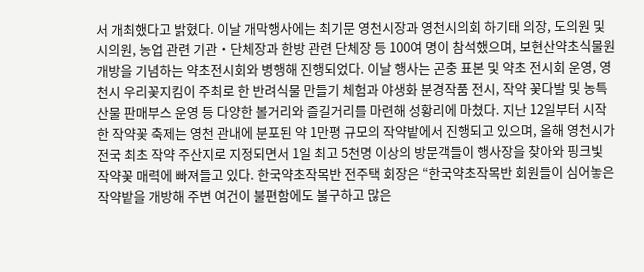서 개최했다고 밝혔다. 이날 개막행사에는 최기문 영천시장과 영천시의회 하기태 의장, 도의원 및 시의원, 농업 관련 기관‧단체장과 한방 관련 단체장 등 100여 명이 참석했으며, 보현산약초식물원 개방을 기념하는 약초전시회와 병행해 진행되었다. 이날 행사는 곤충 표본 및 약초 전시회 운영, 영천시 우리꽃지킴이 주최로 한 반려식물 만들기 체험과 야생화 분경작품 전시, 작약 꽃다발 및 농특산물 판매부스 운영 등 다양한 볼거리와 즐길거리를 마련해 성황리에 마쳤다. 지난 12일부터 시작한 작약꽃 축제는 영천 관내에 분포된 약 1만평 규모의 작약밭에서 진행되고 있으며, 올해 영천시가 전국 최초 작약 주산지로 지정되면서 1일 최고 5천명 이상의 방문객들이 행사장을 찾아와 핑크빛 작약꽃 매력에 빠져들고 있다. 한국약초작목반 전주택 회장은 “한국약초작목반 회원들이 심어놓은 작약밭을 개방해 주변 여건이 불편함에도 불구하고 많은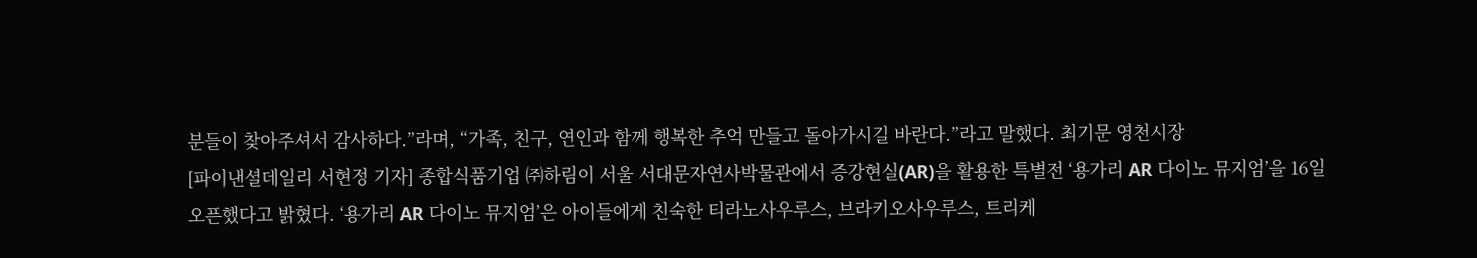분들이 찾아주셔서 감사하다.”라며, “가족, 친구, 연인과 함께 행복한 추억 만들고 돌아가시길 바란다.”라고 말했다. 최기문 영천시장
[파이낸셜데일리 서현정 기자] 종합식품기업 ㈜하림이 서울 서대문자연사박물관에서 증강현실(AR)을 활용한 특별전 ‘용가리 AR 다이노 뮤지엄’을 16일 오픈했다고 밝혔다. ‘용가리 AR 다이노 뮤지엄’은 아이들에게 친숙한 티라노사우루스, 브라키오사우루스, 트리케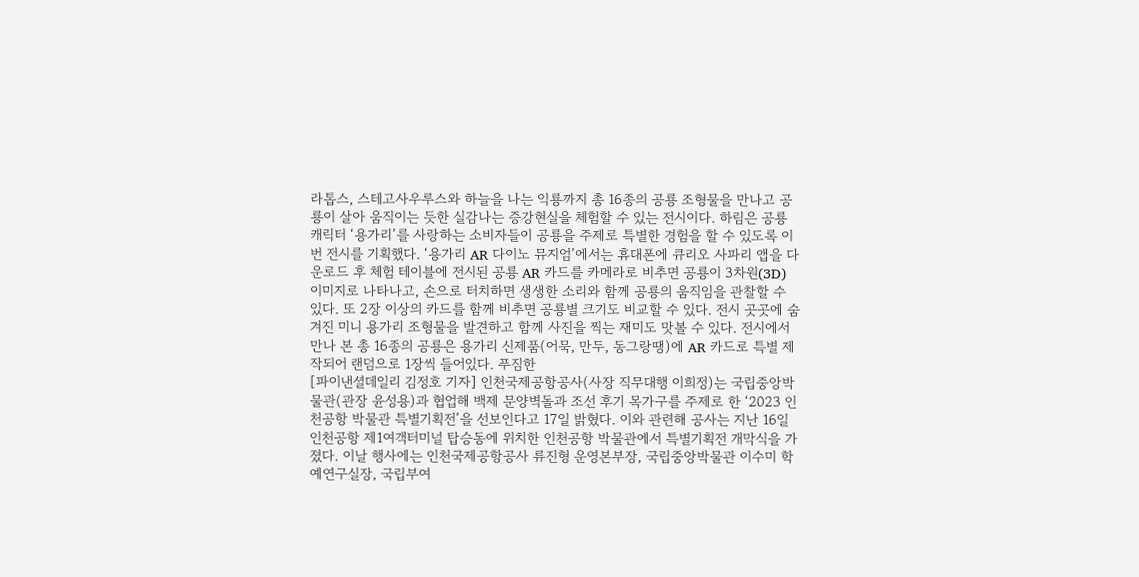라톱스, 스테고사우루스와 하늘을 나는 익룡까지 총 16종의 공룡 조형물을 만나고 공룡이 살아 움직이는 듯한 실감나는 증강현실을 체험할 수 있는 전시이다. 하림은 공룡 캐릭터 ‘용가리’를 사랑하는 소비자들이 공룡을 주제로 특별한 경험을 할 수 있도록 이번 전시를 기획했다. ‘용가리 AR 다이노 뮤지엄’에서는 휴대폰에 큐리오 사파리 앱을 다운로드 후 체험 테이블에 전시된 공룡 AR 카드를 카메라로 비추면 공룡이 3차원(3D) 이미지로 나타나고, 손으로 터치하면 생생한 소리와 함께 공룡의 움직임을 관찰할 수 있다. 또 2장 이상의 카드를 함께 비추면 공룡별 크기도 비교할 수 있다. 전시 곳곳에 숨겨진 미니 용가리 조형물을 발견하고 함께 사진을 찍는 재미도 맛볼 수 있다. 전시에서 만나 본 총 16종의 공룡은 용가리 신제품(어묵, 만두, 동그랑땡)에 AR 카드로 특별 제작되어 랜덤으로 1장씩 들어있다. 푸짐한
[파이낸셜데일리 김정호 기자] 인천국제공항공사(사장 직무대행 이희정)는 국립중앙박물관(관장 윤성용)과 협업해 백제 문양벽돌과 조선 후기 목가구를 주제로 한 ‘2023 인천공항 박물관 특별기획전’을 선보인다고 17일 밝혔다. 이와 관련해 공사는 지난 16일 인천공항 제1여객터미널 탑승동에 위치한 인천공항 박물관에서 특별기획전 개막식을 가졌다. 이날 행사에는 인천국제공항공사 류진형 운영본부장, 국립중앙박물관 이수미 학예연구실장, 국립부여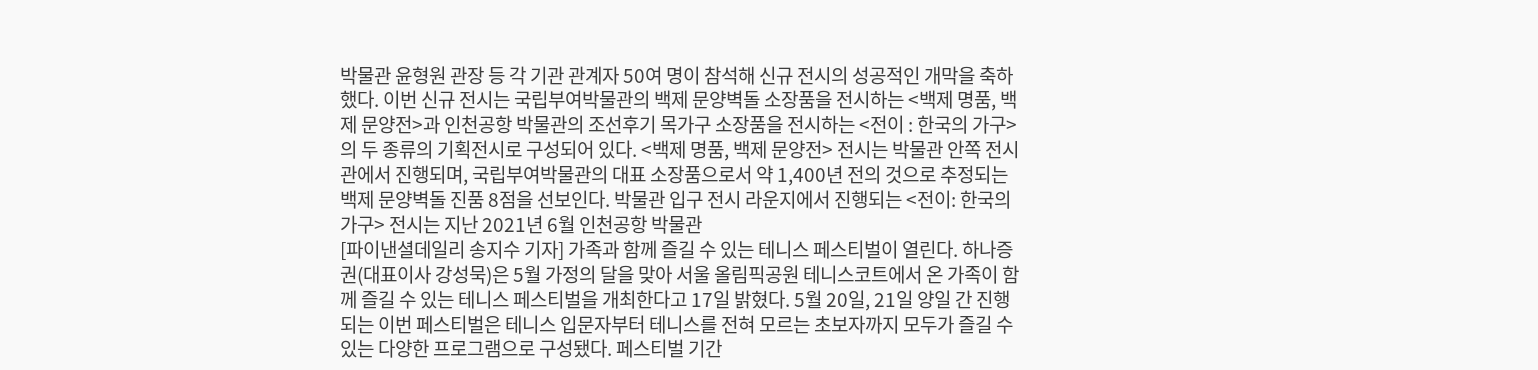박물관 윤형원 관장 등 각 기관 관계자 50여 명이 참석해 신규 전시의 성공적인 개막을 축하했다. 이번 신규 전시는 국립부여박물관의 백제 문양벽돌 소장품을 전시하는 <백제 명품, 백제 문양전>과 인천공항 박물관의 조선후기 목가구 소장품을 전시하는 <전이 : 한국의 가구>의 두 종류의 기획전시로 구성되어 있다. <백제 명품, 백제 문양전> 전시는 박물관 안쪽 전시관에서 진행되며, 국립부여박물관의 대표 소장품으로서 약 1,400년 전의 것으로 추정되는 백제 문양벽돌 진품 8점을 선보인다. 박물관 입구 전시 라운지에서 진행되는 <전이: 한국의 가구> 전시는 지난 2021년 6월 인천공항 박물관
[파이낸셜데일리 송지수 기자] 가족과 함께 즐길 수 있는 테니스 페스티벌이 열린다. 하나증권(대표이사 강성묵)은 5월 가정의 달을 맞아 서울 올림픽공원 테니스코트에서 온 가족이 함께 즐길 수 있는 테니스 페스티벌을 개최한다고 17일 밝혔다. 5월 20일, 21일 양일 간 진행되는 이번 페스티벌은 테니스 입문자부터 테니스를 전혀 모르는 초보자까지 모두가 즐길 수 있는 다양한 프로그램으로 구성됐다. 페스티벌 기간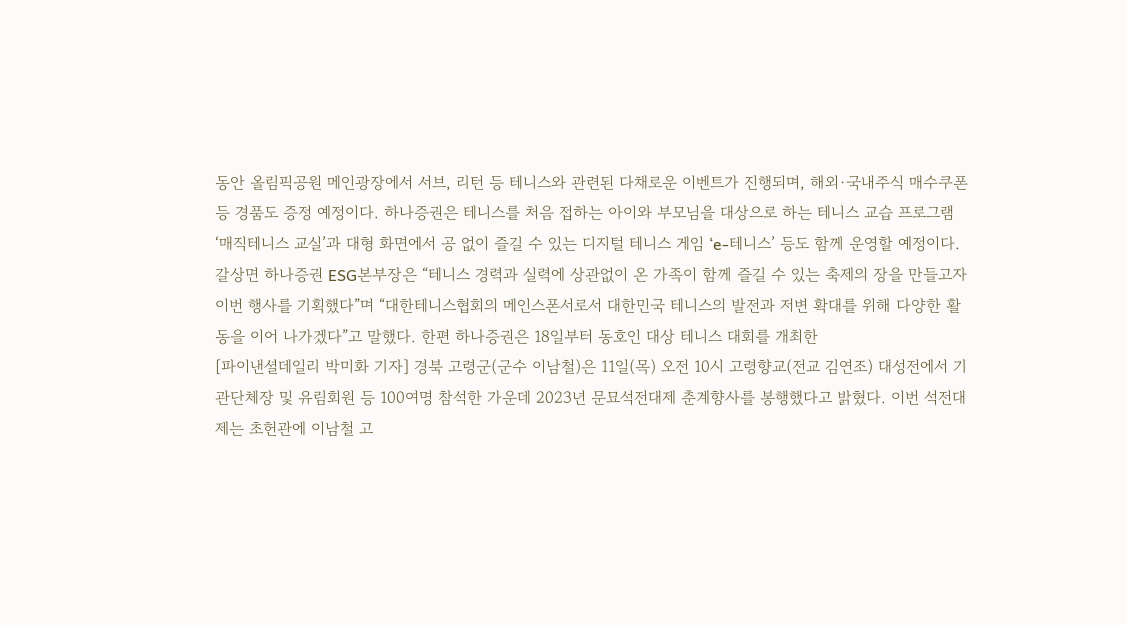동안 올림픽공원 메인광장에서 서브, 리턴 등 테니스와 관련된 다채로운 이벤트가 진행되며, 해외·국내주식 매수쿠폰 등 경품도 증정 예정이다. 하나증권은 테니스를 처음 접하는 아이와 부모님을 대상으로 하는 테니스 교습 프로그램 ‘매직테니스 교실’과 대형 화면에서 공 없이 즐길 수 있는 디지털 테니스 게임 ‘e-테니스’ 등도 함께 운영할 예정이다. 갈상면 하나증권 ESG본부장은 “테니스 경력과 실력에 상관없이 온 가족이 함께 즐길 수 있는 축제의 장을 만들고자 이번 행사를 기획했다”며 “대한테니스협회의 메인스폰서로서 대한민국 테니스의 발전과 저변 확대를 위해 다양한 활동을 이어 나가겠다”고 말했다. 한편 하나증권은 18일부터 동호인 대상 테니스 대회를 개최한
[파이낸셜데일리 박미화 기자] 경북 고령군(군수 이남철)은 11일(목) 오전 10시 고령향교(전교 김연조) 대성전에서 기관단체장 및 유림회원 등 100여명 참석한 가운데 2023년 문묘석전대제 춘계향사를 봉행했다고 밝혔다. 이번 석전대제는 초헌관에 이남철 고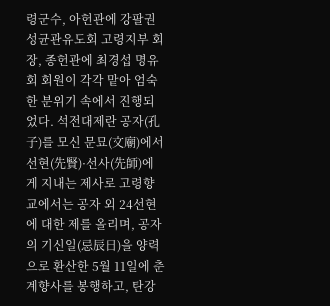령군수, 아헌관에 강팔권 성균관유도회 고령지부 회장, 종헌관에 최경섭 명유회 회원이 각각 맡아 엄숙한 분위기 속에서 진행되었다. 석전대제란 공자(孔子)를 모신 문묘(文廟)에서 선현(先賢)·선사(先師)에게 지내는 제사로 고령향교에서는 공자 외 24선현에 대한 제를 올리며, 공자의 기신일(忌辰日)을 양력으로 환산한 5월 11일에 춘계향사를 봉행하고, 탄강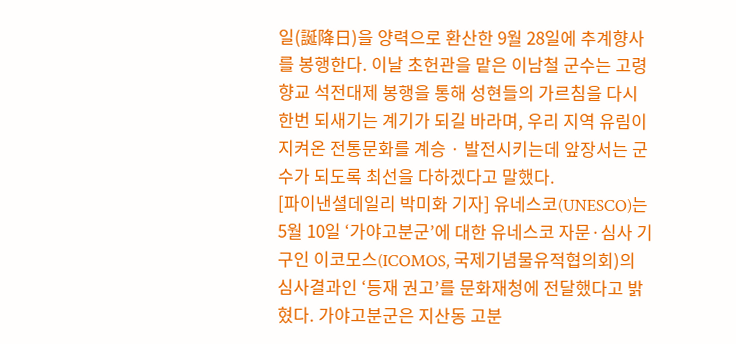일(誕降日)을 양력으로 환산한 9월 28일에 추계향사를 봉행한다. 이날 초헌관을 맡은 이남철 군수는 고령향교 석전대제 봉행을 통해 성현들의 가르침을 다시 한번 되새기는 계기가 되길 바라며, 우리 지역 유림이 지켜온 전통문화를 계승 · 발전시키는데 앞장서는 군수가 되도록 최선을 다하겠다고 말했다.
[파이낸셜데일리 박미화 기자] 유네스코(UNESCO)는 5월 10일 ‘가야고분군’에 대한 유네스코 자문·심사 기구인 이코모스(ICOMOS, 국제기념물유적협의회)의 심사결과인 ‘등재 권고’를 문화재청에 전달했다고 밝혔다. 가야고분군은 지산동 고분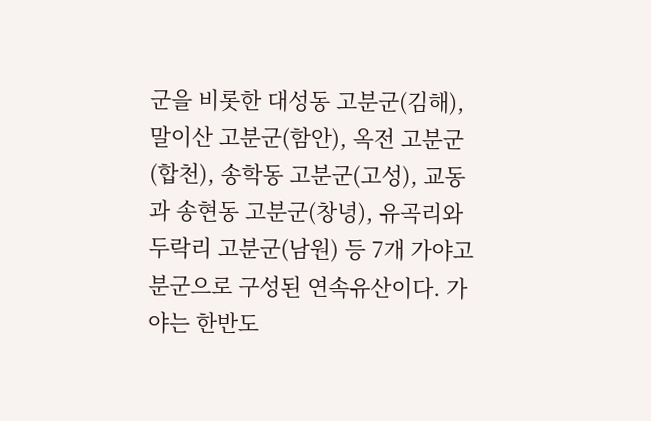군을 비롯한 대성동 고분군(김해), 말이산 고분군(함안), 옥전 고분군(합천), 송학동 고분군(고성), 교동과 송현동 고분군(창녕), 유곡리와 두락리 고분군(남원) 등 7개 가야고분군으로 구성된 연속유산이다. 가야는 한반도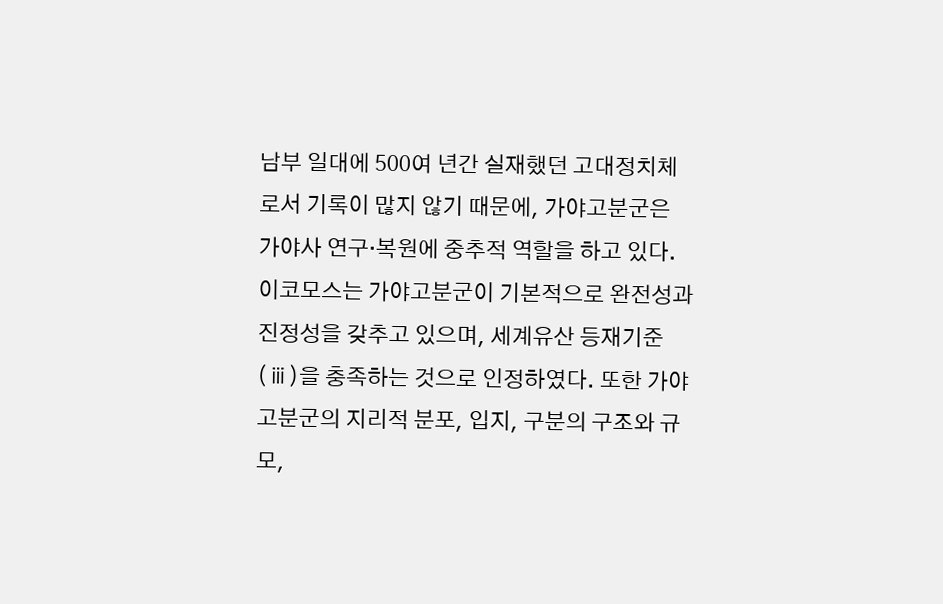남부 일대에 500여 년간 실재했던 고대정치체로서 기록이 많지 않기 때문에, 가야고분군은 가야사 연구·복원에 중추적 역할을 하고 있다. 이코모스는 가야고분군이 기본적으로 완전성과 진정성을 갖추고 있으며, 세계유산 등재기준 (ⅲ)을 충족하는 것으로 인정하였다. 또한 가야고분군의 지리적 분포, 입지, 구분의 구조와 규모,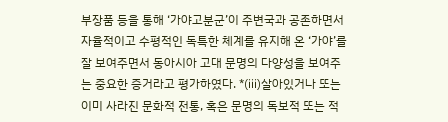부장품 등을 통해 ‘가야고분군’이 주변국과 공존하면서 자율적이고 수평적인 독특한 체계를 유지해 온 ‘가야’를 잘 보여주면서 동아시아 고대 문명의 다양성을 보여주는 중요한 증거라고 평가하였다. *(ⅲ)살아있거나 또는 이미 사라진 문화적 전통, 혹은 문명의 독보적 또는 적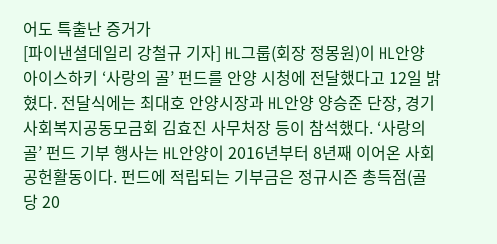어도 특출난 증거가
[파이낸셜데일리 강철규 기자] HL그룹(회장 정몽원)이 HL안양 아이스하키 ‘사랑의 골’ 펀드를 안양 시청에 전달했다고 12일 밝혔다. 전달식에는 최대호 안양시장과 HL안양 양승준 단장, 경기사회복지공동모금회 김효진 사무처장 등이 참석했다. ‘사랑의 골’ 펀드 기부 행사는 HL안양이 2016년부터 8년째 이어온 사회공헌활동이다. 펀드에 적립되는 기부금은 정규시즌 총득점(골 당 20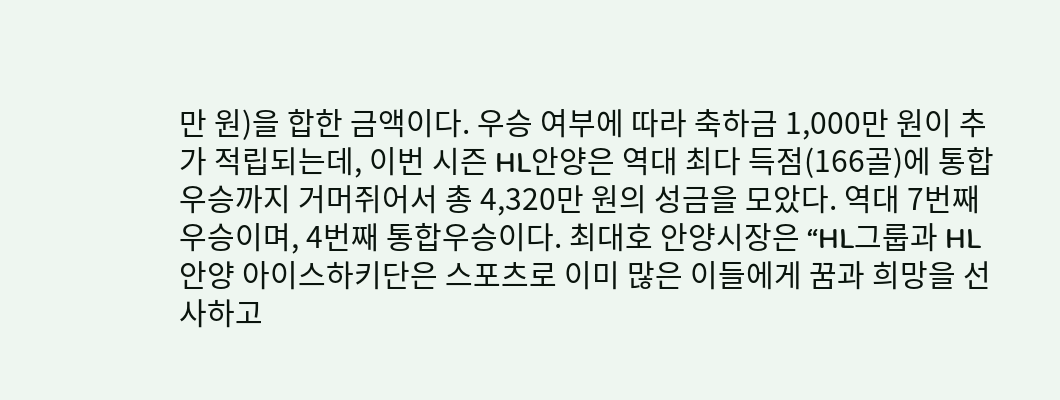만 원)을 합한 금액이다. 우승 여부에 따라 축하금 1,000만 원이 추가 적립되는데, 이번 시즌 HL안양은 역대 최다 득점(166골)에 통합우승까지 거머쥐어서 총 4,320만 원의 성금을 모았다. 역대 7번째 우승이며, 4번째 통합우승이다. 최대호 안양시장은 “HL그룹과 HL안양 아이스하키단은 스포츠로 이미 많은 이들에게 꿈과 희망을 선사하고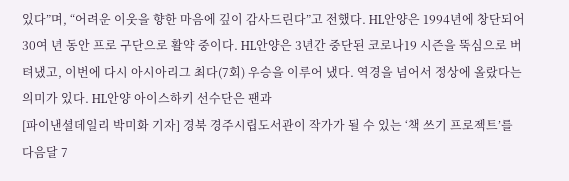있다”며, “어려운 이웃을 향한 마음에 깊이 감사드린다”고 전했다. HL안양은 1994년에 창단되어 30여 년 동안 프로 구단으로 활약 중이다. HL안양은 3년간 중단된 코로나19 시즌을 뚝심으로 버텨냈고, 이번에 다시 아시아리그 최다(7회) 우승을 이루어 냈다. 역경을 넘어서 정상에 올랐다는 의미가 있다. HL안양 아이스하키 선수단은 팬과
[파이낸셜데일리 박미화 기자] 경북 경주시립도서관이 작가가 될 수 있는 ‘책 쓰기 프로젝트’를 다음달 7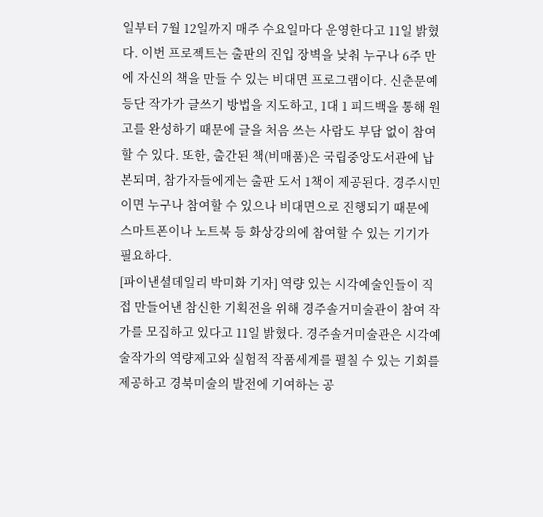일부터 7월 12일까지 매주 수요일마다 운영한다고 11일 밝혔다. 이번 프로젝트는 출판의 진입 장벽을 낮춰 누구나 6주 만에 자신의 책을 만들 수 있는 비대면 프로그램이다. 신춘문예 등단 작가가 글쓰기 방법을 지도하고, 1대 1 피드백을 통해 원고를 완성하기 때문에 글을 처음 쓰는 사람도 부담 없이 참여할 수 있다. 또한, 출간된 책(비매품)은 국립중앙도서관에 납본되며, 참가자들에게는 출판 도서 1책이 제공된다. 경주시민이면 누구나 참여할 수 있으나 비대면으로 진행되기 때문에 스마트폰이나 노트북 등 화상강의에 참여할 수 있는 기기가 필요하다.
[파이낸셜데일리 박미화 기자] 역량 있는 시각예술인들이 직접 만들어낸 참신한 기획전을 위해 경주솔거미술관이 참여 작가를 모집하고 있다고 11일 밝혔다. 경주솔거미술관은 시각예술작가의 역량제고와 실험적 작품세계를 펼칠 수 있는 기회를 제공하고 경북미술의 발전에 기여하는 공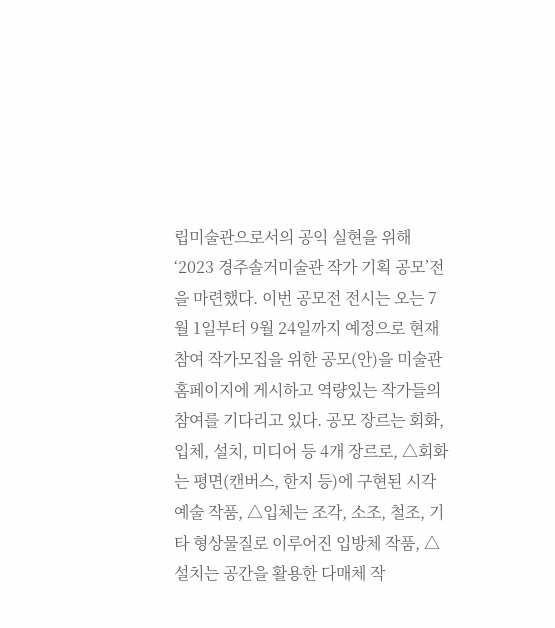립미술관으로서의 공익 실현을 위해 ‘2023 경주솔거미술관 작가 기획 공모’전을 마련했다. 이번 공모전 전시는 오는 7월 1일부터 9월 24일까지 예정으로 현재 참여 작가모집을 위한 공모(안)을 미술관 홈페이지에 게시하고 역량있는 작가들의 참여를 기다리고 있다. 공모 장르는 회화, 입체, 설치, 미디어 등 4개 장르로, △회화는 평면(캔버스, 한지 등)에 구현된 시각예술 작품, △입체는 조각, 소조, 철조, 기타 형상물질로 이루어진 입방체 작품, △설치는 공간을 활용한 다매체 작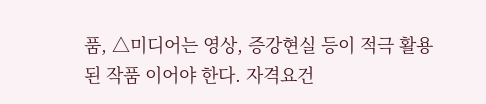품, △미디어는 영상, 증강현실 등이 적극 활용된 작품 이어야 한다. 자격요건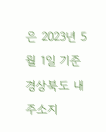은 2023년 5월 1일 기준 경상북도 내 주소지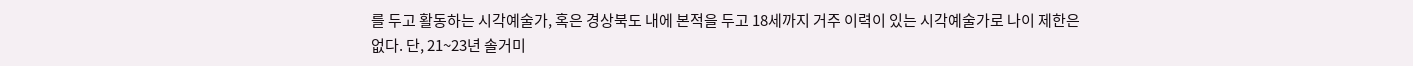를 두고 활동하는 시각예술가, 혹은 경상북도 내에 본적을 두고 18세까지 거주 이력이 있는 시각예술가로 나이 제한은 없다. 단, 21~23년 솔거미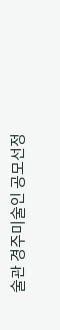술관 경주미술인 공모선정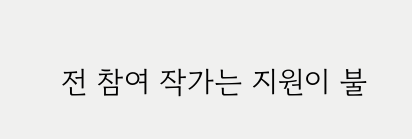전 참여 작가는 지원이 불